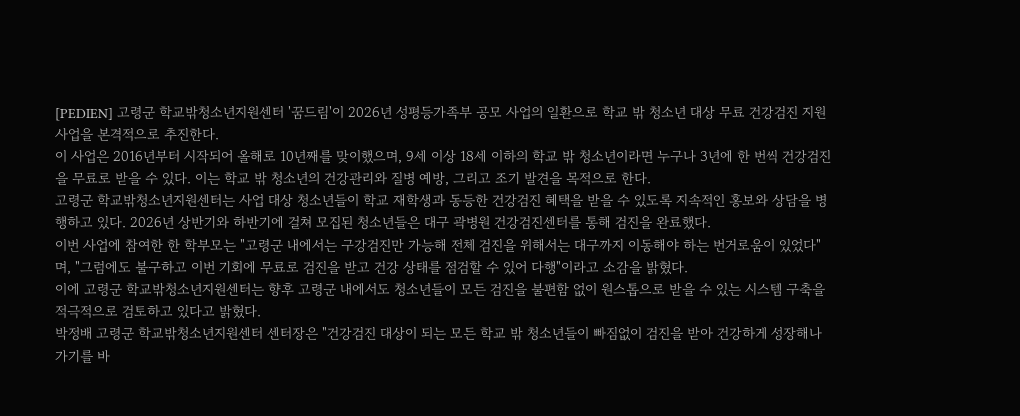[PEDIEN] 고령군 학교밖청소년지원센터 '꿈드림'이 2026년 성평등가족부 공모 사업의 일환으로 학교 밖 청소년 대상 무료 건강검진 지원 사업을 본격적으로 추진한다.
이 사업은 2016년부터 시작되어 올해로 10년째를 맞이했으며, 9세 이상 18세 이하의 학교 밖 청소년이라면 누구나 3년에 한 번씩 건강검진을 무료로 받을 수 있다. 이는 학교 밖 청소년의 건강관리와 질병 예방, 그리고 조기 발견을 목적으로 한다.
고령군 학교밖청소년지원센터는 사업 대상 청소년들이 학교 재학생과 동등한 건강검진 혜택을 받을 수 있도록 지속적인 홍보와 상담을 병행하고 있다. 2026년 상반기와 하반기에 걸쳐 모집된 청소년들은 대구 곽병원 건강검진센터를 통해 검진을 완료했다.
이번 사업에 참여한 한 학부모는 "고령군 내에서는 구강검진만 가능해 전체 검진을 위해서는 대구까지 이동해야 하는 번거로움이 있었다"며, "그럼에도 불구하고 이번 기회에 무료로 검진을 받고 건강 상태를 점검할 수 있어 다행"이라고 소감을 밝혔다.
이에 고령군 학교밖청소년지원센터는 향후 고령군 내에서도 청소년들이 모든 검진을 불편함 없이 원스톱으로 받을 수 있는 시스템 구축을 적극적으로 검토하고 있다고 밝혔다.
박정배 고령군 학교밖청소년지원센터 센터장은 "건강검진 대상이 되는 모든 학교 밖 청소년들이 빠짐없이 검진을 받아 건강하게 성장해나가기를 바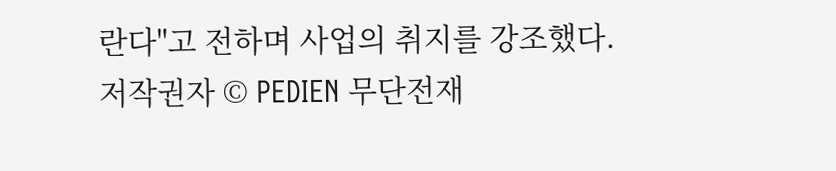란다"고 전하며 사업의 취지를 강조했다.
저작권자 © PEDIEN 무단전재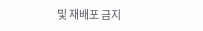및 재배포 금지